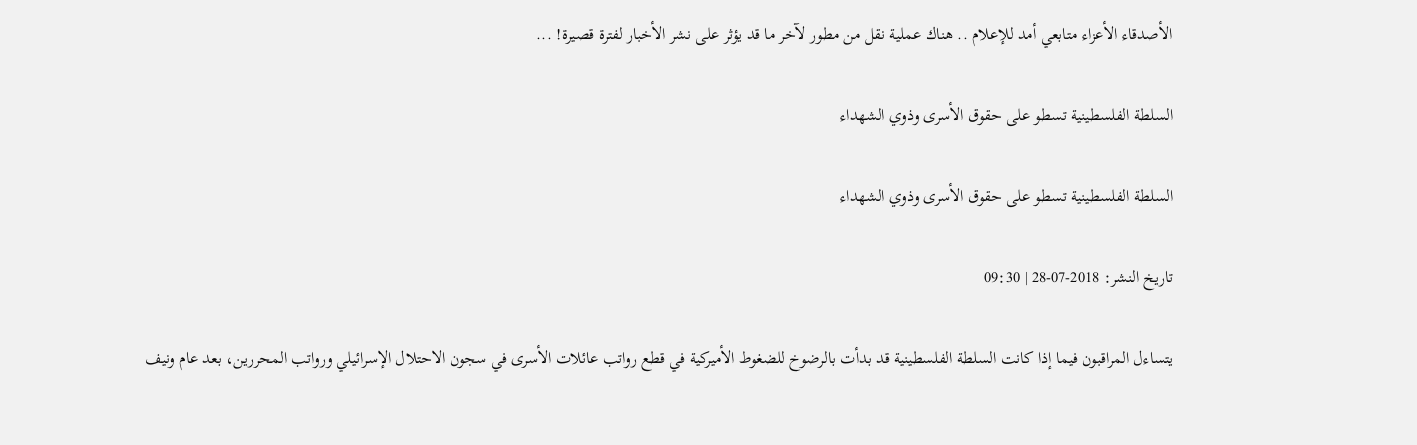الأصدقاء الأعزاء متابعي أمد للإعلام .. هناك عملية نقل من مطور لآخر ما قد يؤثر على نشر الأخبار لفترة قصيرة! ...

السلطة الفلسطينية تسطو على حقوق الأسرى وذوي الشهداء

السلطة الفلسطينية تسطو على حقوق الأسرى وذوي الشهداء

تاريخ النشر: 2018-07-28 | 09:30

يتساءل المراقبون فيما إذا كانت السلطة الفلسطينية قد بدأت بالرضوخ للضغوط الأميركية في قطع رواتب عائلات الأسرى في سجون الاحتلال الإسرائيلي ورواتب المحررين، بعد عام ونيف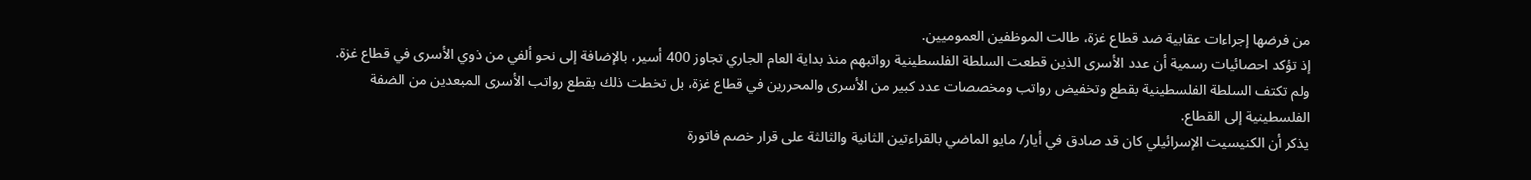من فرضها إجراءات عقابية ضد قطاع غزة، طالت الموظفين العموميين.
إذ تؤكد احصائيات رسمية أن عدد الأسرى الذين قطعت السلطة الفلسطينية رواتبهم منذ بداية العام الجاري تجاوز 400 أسير، بالإضافة إلى نحو ألفي من ذوي الأسرى في قطاع غزة.
ولم تكتف السلطة الفلسطينية بقطع وتخفيض رواتب ومخصصات عدد كبير من الأسرى والمحررين في قطاع غزة، بل تخطت ذلك بقطع رواتب الأسرى المبعدين من الضفة الفلسطينية إلى القطاع.
يذكر أن الكنيسيت الإسرائيلي كان قد صادق في أيار/ مايو الماضي بالقراءتين الثانية والثالثة على قرار خصم فاتورة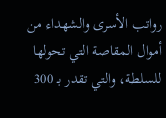رواتب الأسرى والشهداء من أموال المقاصة التي تحولها للسلطة، والتي تقدر بـ 300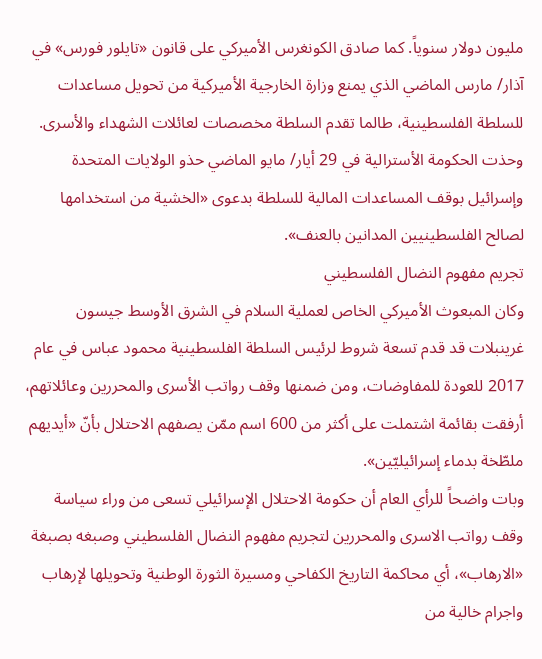مليون دولار سنوياً. كما صادق الكونغرس الأميركي على قانون «تايلور فورس» في آذار/ مارس الماضي الذي يمنع وزارة الخارجية الأميركية من تحويل مساعدات للسلطة الفلسطينية، طالما تقدم السلطة مخصصات لعائلات الشهداء والأسرى.
وحذت الحكومة الأسترالية في 29 أيار/ مايو الماضي حذو الولايات المتحدة وإسرائيل بوقف المساعدات المالية للسلطة بدعوى «الخشية من استخدامها لصالح الفلسطينيين المدانين بالعنف».
تجريم مفهوم النضال الفلسطيني
وكان المبعوث الأميركي الخاص لعملية السلام في الشرق الأوسط جيسون غرينبلات قد قدم تسعة شروط لرئيس السلطة الفلسطينية محمود عباس في عام 2017 للعودة للمفاوضات، ومن ضمنها وقف رواتب الأسرى والمحررين وعائلاتهم، أرفقت بقائمة اشتملت على أكثر من 600 اسم ممّن يصفهم الاحتلال بأنّ «أيديهم ملطّخة بدماء إسرائيليّين».
وبات واضحاً للرأي العام أن حكومة الاحتلال الإسرائيلي تسعى من وراء سياسة وقف رواتب الاسرى والمحررين لتجريم مفهوم النضال الفلسطيني وصبغه بصبغة «الارهاب»، أي محاكمة التاريخ الكفاحي ومسيرة الثورة الوطنية وتحويلها لإرهاب واجرام خالية من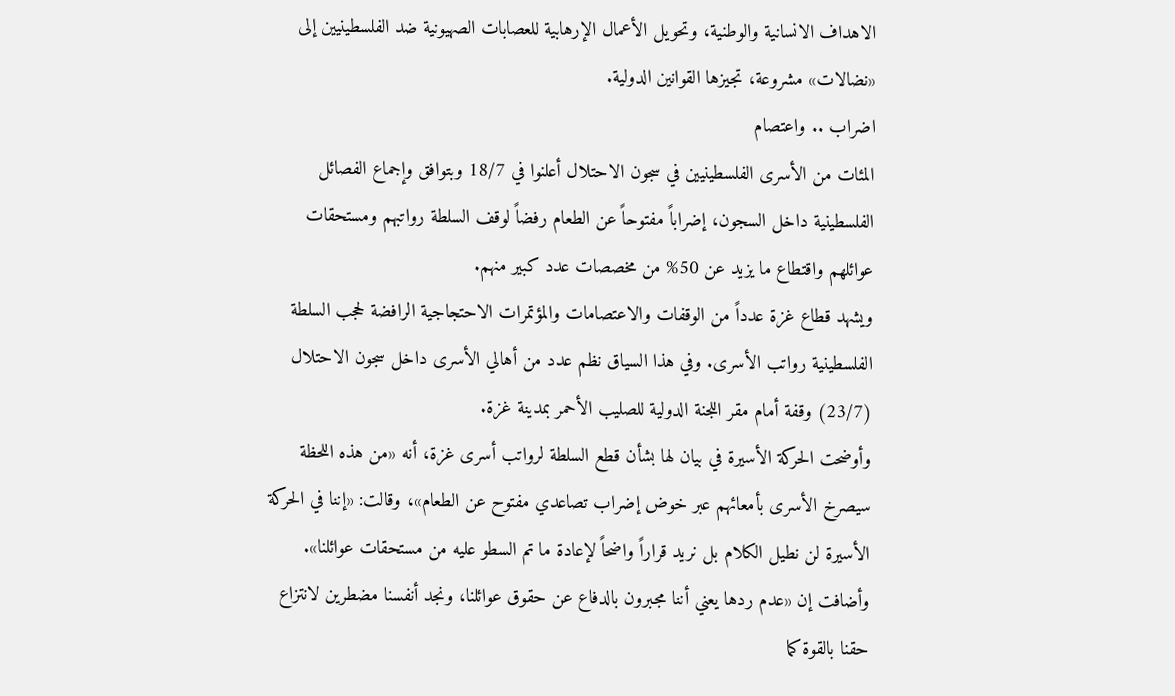الاهداف الانسانية والوطنية، وتحويل الأعمال الإرهابية للعصابات الصهيونية ضد الفلسطينيين إلى «نضالات» مشروعة، تجيزها القوانين الدولية.
اضراب .. واعتصام
المئات من الأسرى الفلسطينيين في سجون الاحتلال أعلنوا في 18/7 وبتوافق وإجماع الفصائل الفلسطينية داخل السجون، إضراباً مفتوحاً عن الطعام رفضاً لوقف السلطة رواتبهم ومستحقات عوائلهم واقتطاع ما يزيد عن 50% من مخصصات عدد كبير منهم.
ويشهد قطاع غزة عدداً من الوقفات والاعتصامات والمؤتمرات الاحتجاجية الرافضة لحجب السلطة الفلسطينية رواتب الأسرى. وفي هذا السياق نظم عدد من أهالي الأسرى داخل سجون الاحتلال (23/7) وقفة أمام مقر اللجنة الدولية للصليب الأحمر بمدينة غزة.
وأوضحت الحركة الأسيرة في بيان لها بشأن قطع السلطة لرواتب أسرى غزة، أنه «من هذه اللحظة سيصرخ الأسرى بأمعائهم عبر خوض إضراب تصاعدي مفتوح عن الطعام»، وقالت: «إننا في الحركة الأسيرة لن نطيل الكلام بل نريد قراراً واضحاً لإعادة ما تم السطو عليه من مستحقات عوائلنا».
وأضافت إن «عدم ردها يعني أننا مجبرون بالدفاع عن حقوق عوائلنا، ونجد أنفسنا مضطرين لانتزاع حقنا بالقوة كما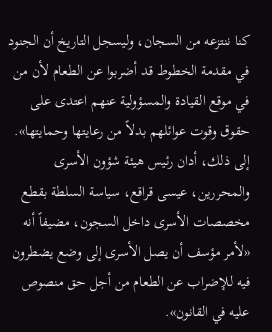كنا ننتزعه من السجان، وليسجل التاريخ أن الجنود في مقدمة الخطوط قد أضربوا عن الطعام لأن من في موقع القيادة والمسؤولية عنهم اعتدى على حقوق وقوت عوائلهم بدلاً من رعايتها وحمايتها».
إلى ذلك، أدان رئيس هيئة شؤون الأسرى والمحررين، عيسى قراقع، سياسة السلطة بقطع مخصصات الأسرى داخل السجون، مضيفاً أنه «لأمر مؤسف أن يصل الأسرى إلى وضع يضطرون فيه للإضراب عن الطعام من أجل حق منصوص عليه في القانون».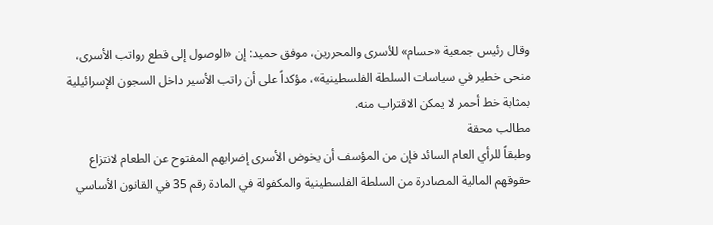وقال رئيس جمعية «حسام» للأسرى والمحررين، موفق حميد: إن «الوصول إلى قطع رواتب الأسرى، منحى خطير في سياسات السلطة الفلسطينية»، مؤكداً على أن راتب الأسير داخل السجون الإسرائيلية بمثابة خط أحمر لا يمكن الاقتراب منه.
مطالب محقة
وطبقاً للرأي العام السائد فإن من المؤسف أن يخوض الأسرى إضرابهم المفتوح عن الطعام لانتزاع حقوقهم المالية المصادرة من السلطة الفلسطينية والمكفولة في المادة رقم 35 في القانون الأساسي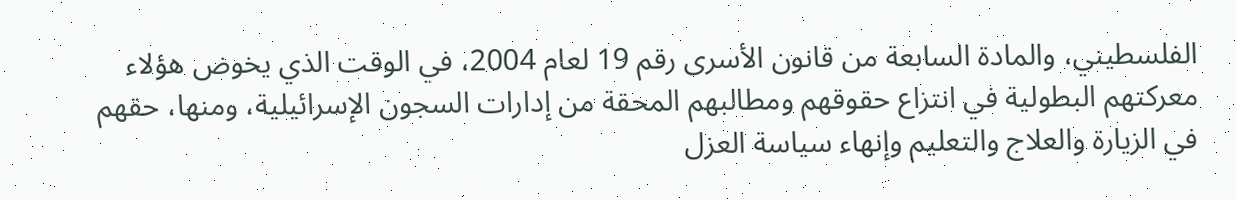الفلسطيني، والمادة السابعة من قانون الأسرى رقم 19 لعام 2004، في الوقت الذي يخوض هؤلاء معركتهم البطولية في انتزاع حقوقهم ومطالبهم المحقة من إدارات السجون الإسرائيلية، ومنها، حقهم في الزيارة والعلاج والتعليم وإنهاء سياسة العزل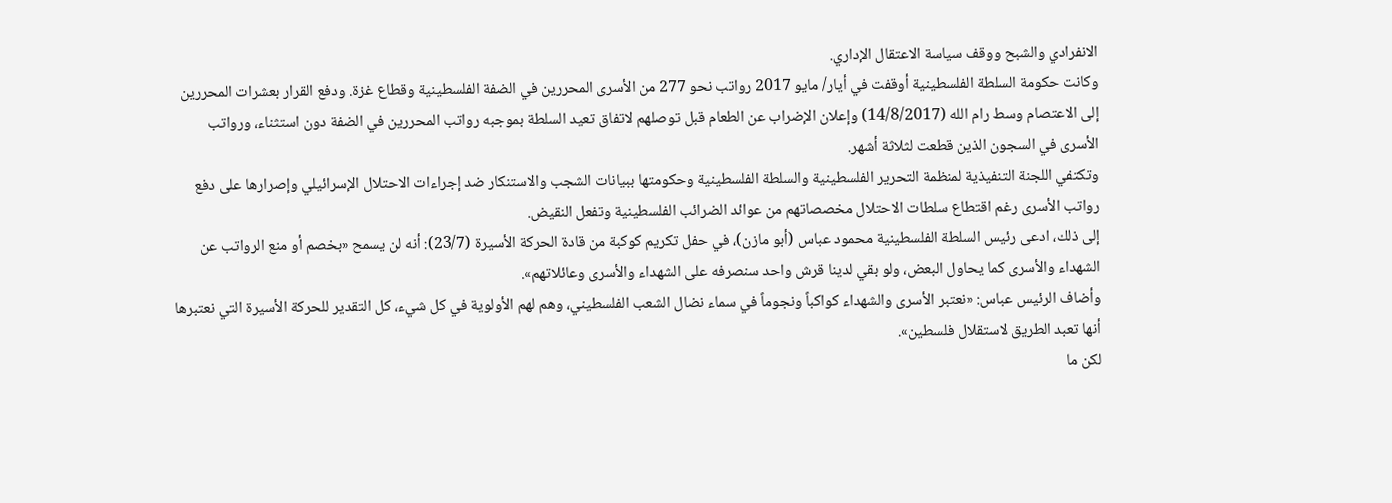الانفرادي والشبح ووقف سياسة الاعتقال الإداري.
وكانت حكومة السلطة الفلسطينية أوقفت في أيار/ مايو 2017 رواتب نحو 277 من الأسرى المحررين في الضفة الفلسطينية وقطاع غزة. ودفع القرار بعشرات المحررين إلى الاعتصام وسط رام الله (14/8/2017) وإعلان الإضراب عن الطعام قبل توصلهم لاتفاق تعيد السلطة بموجبه رواتب المحررين في الضفة دون استثناء، ورواتب الأسرى في السجون الذين قطعت لثلاثة أشهر.
وتكتفي اللجنة التنفيذية لمنظمة التحرير الفلسطينية والسلطة الفلسطينية وحكومتها ببيانات الشجب والاستنكار ضد إجراءات الاحتلال الإسرائيلي وإصرارها على دفع رواتب الأسرى رغم اقتطاع سلطات الاحتلال مخصصاتهم من عوائد الضرائب الفلسطينية وتفعل النقيض.
إلى ذلك، ادعى رئيس السلطة الفلسطينية محمود عباس (أبو مازن)، في حفل تكريم كوكبة من قادة الحركة الأسيرة (23/7): أنه لن يسمح «بخصم أو منع الرواتب عن الشهداء والأسرى كما يحاول البعض، ولو بقي لدينا قرش واحد سنصرفه على الشهداء والأسرى وعائلاتهم».
وأضاف الرئيس عباس: «نعتبر الأسرى والشهداء كواكباً ونجوماً في سماء نضال الشعب الفلسطيني، وهم لهم الأولوية في كل شيء، كل التقدير للحركة الأسيرة التي نعتبرها أنها تعبد الطريق لاستقلال فلسطين».
لكن ما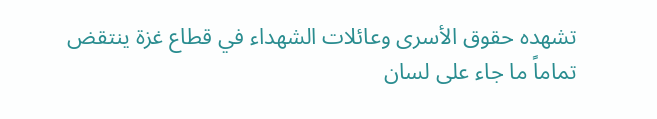تشهده حقوق الأسرى وعائلات الشهداء في قطاع غزة ينتقض تماماً ما جاء على لسان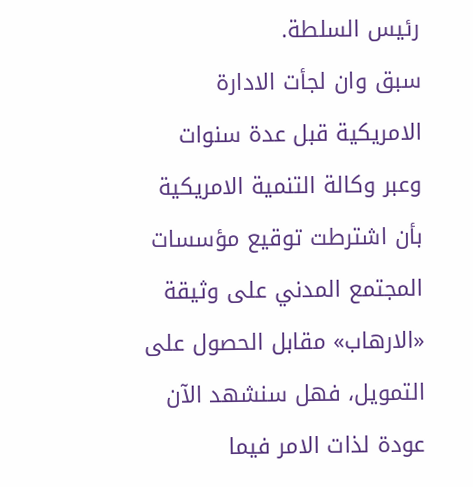رئيس السلطة.
سبق وان لجأت الادارة الامريكية قبل عدة سنوات وعبر وكالة التنمية الامريكية بأن اشترطت توقيع مؤسسات المجتمع المدني على وثيقة «الارهاب» مقابل الحصول على التمويل، فهل سنشهد الآن عودة لذات الامر فيما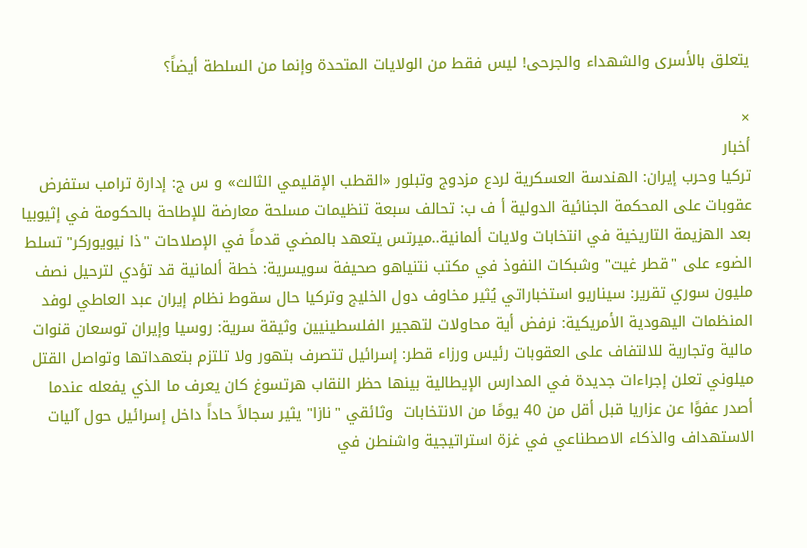يتعلق بالأسرى والشهداء والجرحى! ليس فقط من الولايات المتحدة وإنما من السلطة أيضاً؟

×
أخبار
تركيا وحرب إيران: الهندسة العسكرية لردع مزدوج وتبلور «القطب الإقليمي الثالث» و س ج: إدارة ترامب ستفرض عقوبات على المحكمة الجنائية الدولية أ ف ب: تحالف سبعة تنظيمات مسلحة معارضة للإطاحة بالحكومة في إثيوبيا بعد الهزيمة التاريخية في انتخابات ولايات ألمانية..ميرتس يتعهد بالمضي قدماً في الإصلاحات "ذا نيويوركر" تسلط الضوء على "قطر غيت" وشبكات النفوذ في مكتب نتنياهو صحيفة سويسرية: خطة ألمانية قد تؤدي لترحيل نصف مليون سوري تقرير: سيناريو استخباراتي يُثير مخاوف دول الخليج وتركيا حال سقوط نظام إيران عبد العاطي لوفد المنظمات اليهودية الأمريكية: نرفض أية محاولات لتهجير الفلسطينيين وثيقة سرية: روسيا وإيران توسعان قنوات مالية وتجارية للالتفاف على العقوبات رئيس ورزاء قطر: إسرائيل تتصرف بتهور ولا تلتزم بتعهداتها وتواصل القتل ميلوني تعلن إجراءات جديدة في المدارس الإيطالية بينها حظر النقاب هرتسوغ كان يعرف ما الذي يفعله عندما أصدر عفوًا عن عزاريا قبل أقل من 40 يومًا من الانتخابات  وثائقي "نازا" يثير سجالاً حاداً داخل إسرائيل حول آليات الاستهداف والذكاء الاصطناعي في غزة استراتيجية واشنطن في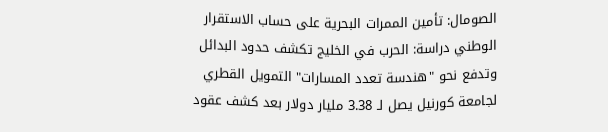الصومال: تأمين الممرات البحرية على حساب الاستقرار الوطني دراسة: الحرب في الخليج تكشف حدود البدائل وتدفع نحو "هندسة تعدد المسارات" التمويل القطري لجامعة كورنيل يصل لـ 3.38 مليار دولار بعد كشف عقود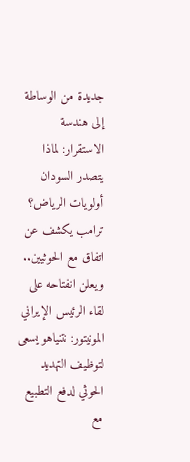جديدة من الوساطة إلى هندسة الاستقرار: لماذا يتصدر السودان أولويات الرياض؟ ترامب يكشف عن اتفاق مع الحوثيين.. ويعلن انفتاحه على لقاء الرئيس الإيراني المونيتور: نتنياهو يسعى لتوظيف التهديد الحوثي لدفع التطبيع مع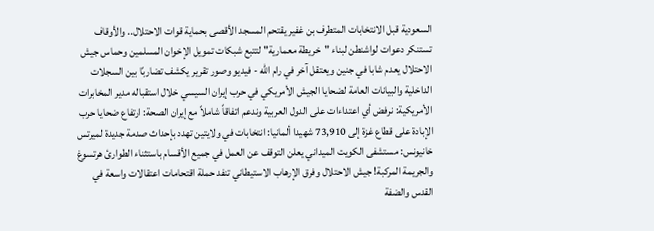السعودية قبل الانتخابات المتطرف بن غفير يقتحم المسجد الأقصى بحماية قوات الاحتلال.. والأوقاف تستنكر دعوات لواشنطن لبناء "خريطة معمارية" لتتبع شبكات تمويل الإخوان المسلمين وحماس جيش الاحتلال يعدم شابا في جنين ويعتقل آخر في رام الله - فيديو وصور تقرير يكشف تضاربًا بين السجلات الداخلية والبيانات العامة لضحايا الجيش الأمريكي في حرب إيران السيسي خلال استقباله مدير المخابرات الأمريكية: نرفض أي اعتداءات على الدول العربية وندعم اتفاقاً شاملاً مع إيران الصحة: ارتفاع ضحايا حرب الإبادة على قطاع غزة إلى 73,910 شهيدا ألمانيا: انتخابات في ولايتين تهدد بإحداث صدمة جديدة لميرتس خانيونس: مستشفى الكويت الميداني يعلن التوقف عن العمل في جميع الأقسام باستثناء الطوارئ هرتسوغ والجريمة المركبة! جيش الاحتلال وفرق الإرهاب الاستيطاني تنفد حملة اقتحامات اعتقالات واسعة في القدس والضفة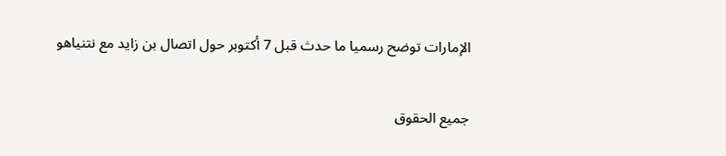الإمارات توضح رسميا ما حدث قبل 7 أكتوبر حول اتصال بن زايد مع نتنياهو

جميع الحقوق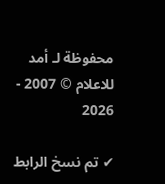محفوظة لـ أمد للاعلام © 2007 - 2026

✔ تم نسخ الرابط